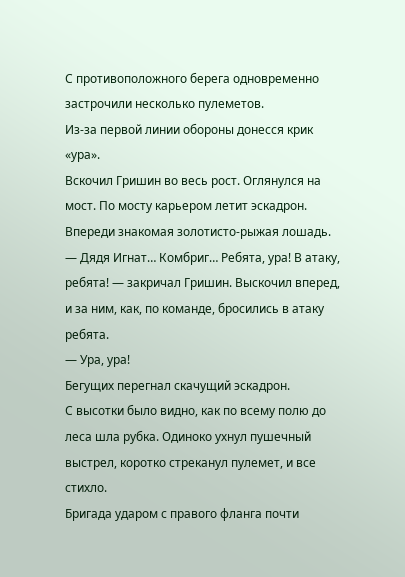С противоположного берега одновременно застрочили несколько пулеметов.
Из-за первой линии обороны донесся крик «ура».
Вскочил Гришин во весь рост. Оглянулся на мост. По мосту карьером летит эскадрон. Впереди знакомая золотисто-рыжая лошадь.
— Дядя Игнат… Комбриг… Ребята, ура! В атаку, ребята! — закричал Гришин. Выскочил вперед, и за ним, как, по команде, бросились в атаку ребята.
— Ура, ура!
Бегущих перегнал скачущий эскадрон.
С высотки было видно, как по всему полю до леса шла рубка. Одиноко ухнул пушечный выстрел, коротко стреканул пулемет, и все стихло.
Бригада ударом с правого фланга почти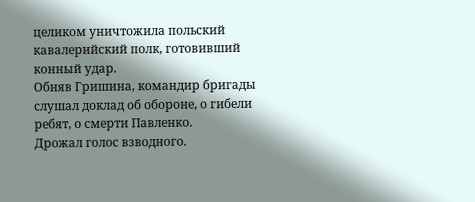целиком уничтожила польский кавалерийский полк, готовивший конный удар.
Обняв Гришина, командир бригады слушал доклад об обороне, о гибели ребят, о смерти Павленко.
Дрожал голос взводного.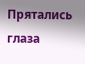Прятались глаза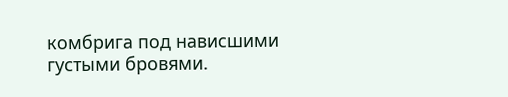комбрига под нависшими густыми бровями.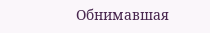Обнимавшая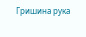Гришина рука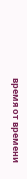время от времени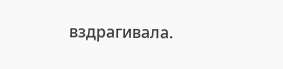вздрагивала.